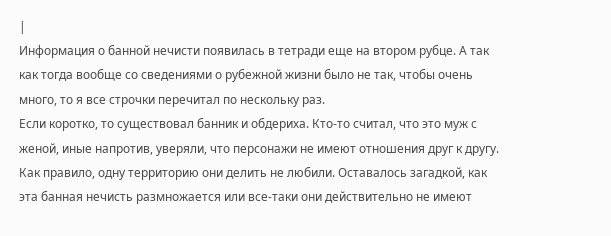|
Информация о банной нечисти появилась в тетради еще на втором рубце. А так как тогда вообще со сведениями о рубежной жизни было не так, чтобы очень много, то я все строчки перечитал по нескольку раз.
Если коротко, то существовал банник и обдериха. Кто-то считал, что это муж с женой, иные напротив, уверяли, что персонажи не имеют отношения друг к другу. Как правило, одну территорию они делить не любили. Оставалось загадкой, как эта банная нечисть размножается или все-таки они действительно не имеют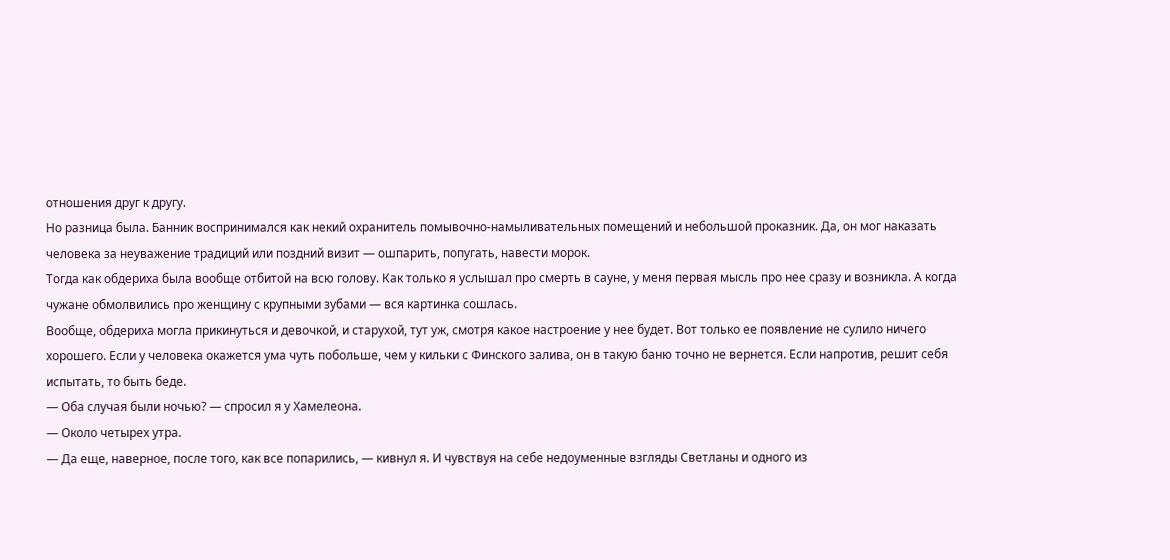отношения друг к другу.
Но разница была. Банник воспринимался как некий охранитель помывочно-намыливательных помещений и небольшой проказник. Да, он мог наказать человека за неуважение традиций или поздний визит — ошпарить, попугать, навести морок.
Тогда как обдериха была вообще отбитой на всю голову. Как только я услышал про смерть в сауне, у меня первая мысль про нее сразу и возникла. А когда чужане обмолвились про женщину с крупными зубами — вся картинка сошлась.
Вообще, обдериха могла прикинуться и девочкой, и старухой, тут уж, смотря какое настроение у нее будет. Вот только ее появление не сулило ничего хорошего. Если у человека окажется ума чуть побольше, чем у кильки с Финского залива, он в такую баню точно не вернется. Если напротив, решит себя испытать, то быть беде.
— Оба случая были ночью? — спросил я у Хамелеона.
— Около четырех утра.
— Да еще, наверное, после того, как все попарились, — кивнул я. И чувствуя на себе недоуменные взгляды Светланы и одного из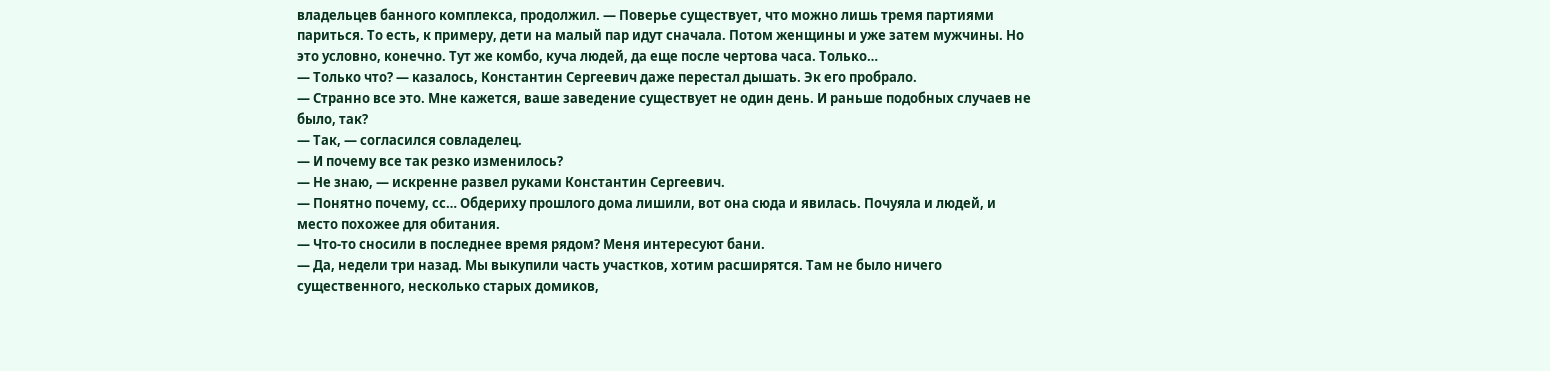владельцев банного комплекса, продолжил. — Поверье существует, что можно лишь тремя партиями париться. То есть, к примеру, дети на малый пар идут сначала. Потом женщины и уже затем мужчины. Но это условно, конечно. Тут же комбо, куча людей, да еще после чертова часа. Только…
— Только что? — казалось, Константин Сергеевич даже перестал дышать. Эк его пробрало.
— Странно все это. Мне кажется, ваше заведение существует не один день. И раньше подобных случаев не было, так?
— Так, — согласился совладелец.
— И почему все так резко изменилось?
— Не знаю, — искренне развел руками Константин Сергеевич.
— Понятно почему, сс… Обдериху прошлого дома лишили, вот она сюда и явилась. Почуяла и людей, и место похожее для обитания.
— Что-то сносили в последнее время рядом? Меня интересуют бани.
— Да, недели три назад. Мы выкупили часть участков, хотим расширятся. Там не было ничего существенного, несколько старых домиков,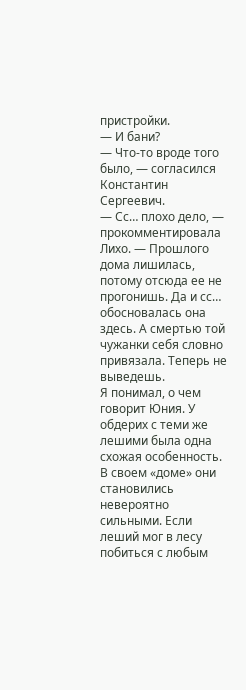пристройки.
— И бани?
— Что-то вроде того было, — согласился Константин Сергеевич.
— Сс… плохо дело, — прокомментировала Лихо. — Прошлого дома лишилась, потому отсюда ее не прогонишь. Да и сс… обосновалась она здесь. А смертью той чужанки себя словно привязала. Теперь не выведешь.
Я понимал, о чем говорит Юния. У обдерих с теми же лешими была одна схожая особенность. В своем «доме» они становились невероятно сильными. Если леший мог в лесу побиться с любым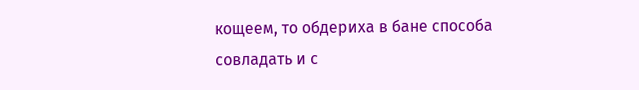кощеем, то обдериха в бане способа совладать и с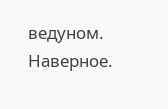ведуном. Наверное.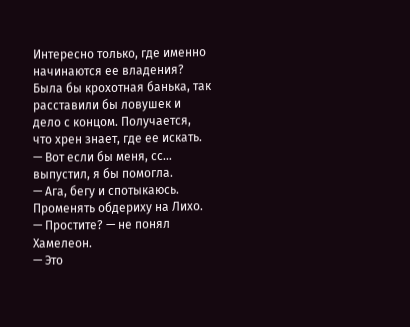Интересно только, где именно начинаются ее владения? Была бы крохотная банька, так расставили бы ловушек и дело с концом. Получается, что хрен знает, где ее искать.
— Вот если бы меня, сс… выпустил, я бы помогла.
— Ага, бегу и спотыкаюсь. Променять обдериху на Лихо.
— Простите? — не понял Хамелеон.
— Это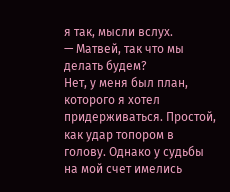я так, мысли вслух.
— Матвей, так что мы делать будем?
Нет, у меня был план, которого я хотел придерживаться. Простой, как удар топором в голову. Однако у судьбы на мой счет имелись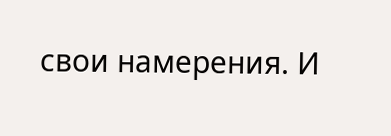свои намерения. И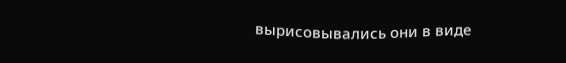вырисовывались они в виде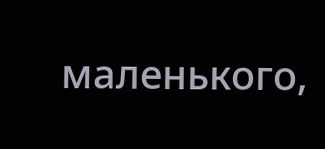маленького,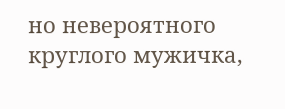но невероятного круглого мужичка,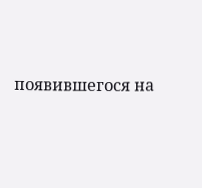появившегося на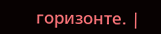горизонте. |